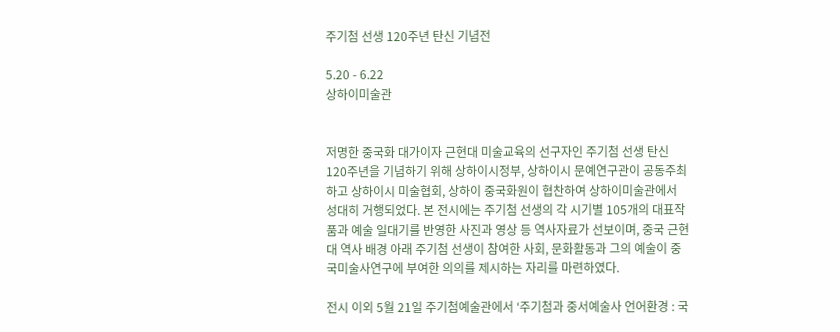주기첨 선생 120주년 탄신 기념전

5.20 - 6.22
상하이미술관


저명한 중국화 대가이자 근현대 미술교육의 선구자인 주기첨 선생 탄신 120주년을 기념하기 위해 상하이시정부, 상하이시 문예연구관이 공동주최하고 상하이시 미술협회, 상하이 중국화원이 협찬하여 상하이미술관에서 성대히 거행되었다. 본 전시에는 주기첨 선생의 각 시기별 105개의 대표작품과 예술 일대기를 반영한 사진과 영상 등 역사자료가 선보이며, 중국 근현대 역사 배경 아래 주기첨 선생이 참여한 사회, 문화활동과 그의 예술이 중국미술사연구에 부여한 의의를 제시하는 자리를 마련하였다.

전시 이외 5월 21일 주기첨예술관에서 ‘주기첨과 중서예술사 언어환경 : 국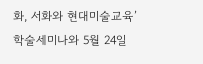화, 서화와 현대미술교육’ 학술세미나와 5월 24일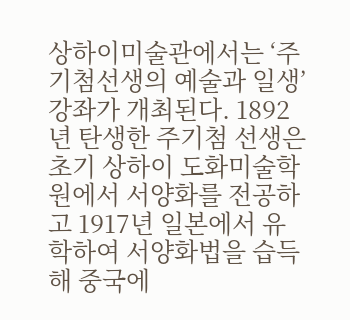상하이미술관에서는 ‘주기첨선생의 예술과 일생’ 강좌가 개최된다. 1892년 탄생한 주기첨 선생은 초기 상하이 도화미술학원에서 서양화를 전공하고 1917년 일본에서 유학하여 서양화법을 습득해 중국에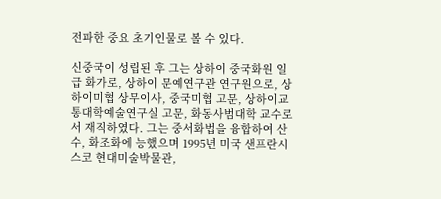전파한 중요 초기인물로 볼 수 있다.

신중국이 성립된 후 그는 상하이 중국화원 일급 화가로, 상하이 문예연구관 연구원으로, 상하이미협 상무이사, 중국미협 고문, 상하이교통대학예술연구실 고문, 화동사범대학 교수로서 재직하였다. 그는 중서화법을 융합하여 산수, 화조화에 능했으며 1995년 미국 샌프란시스코 현대미술박물관,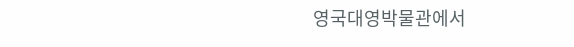영국대영박물관에서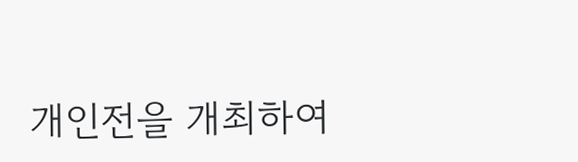개인전을 개최하여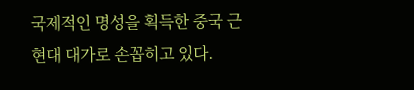국제적인 명성을 획득한 중국 근현대 대가로 손꼽히고 있다.